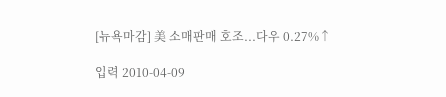[뉴욕마감] 美 소매판매 호조...다우 0.27%↑

입력 2010-04-09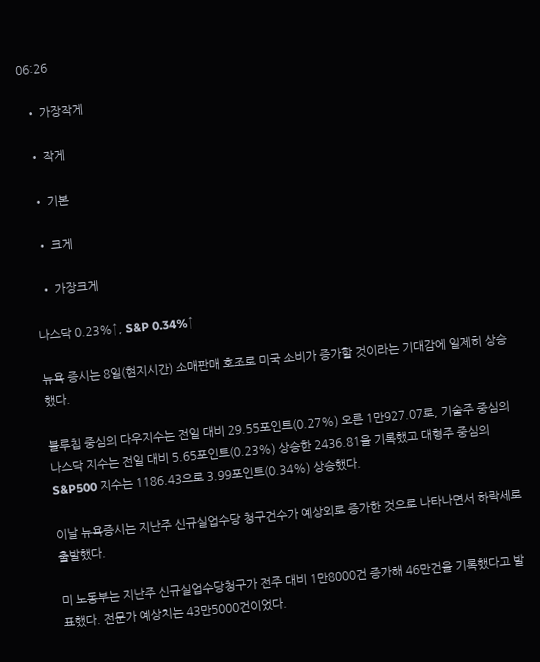06:26

  • 가장작게

  • 작게

  • 기본

  • 크게

  • 가장크게

나스닥 0.23%↑, S&P 0.34%↑

뉴욕 증시는 8일(현지시간) 소매판매 호조로 미국 소비가 증가할 것이라는 기대감에 일제히 상승했다.

블루칩 중심의 다우지수는 전일 대비 29.55포인트(0.27%) 오른 1만927.07로, 기술주 중심의 나스닥 지수는 전일 대비 5.65포인트(0.23%) 상승한 2436.81을 기록했고 대형주 중심의 S&P500 지수는 1186.43으로 3.99포인트(0.34%) 상승했다.

이날 뉴욕증시는 지난주 신규실업수당 청구건수가 예상외로 증가한 것으로 나타나면서 하락세로 출발했다.

미 노동부는 지난주 신규실업수당청구가 전주 대비 1만8000건 증가해 46만건을 기록했다고 발표했다. 전문가 예상치는 43만5000건이었다.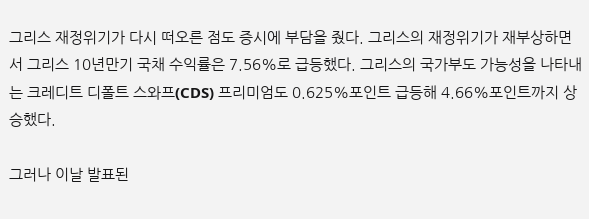그리스 재정위기가 다시 떠오른 점도 증시에 부담을 줬다. 그리스의 재정위기가 재부상하면서 그리스 10년만기 국채 수익률은 7.56%로 급등했다. 그리스의 국가부도 가능성을 나타내는 크레디트 디폴트 스와프(CDS) 프리미엄도 0.625%포인트 급등해 4.66%포인트까지 상승했다.

그러나 이날 발표된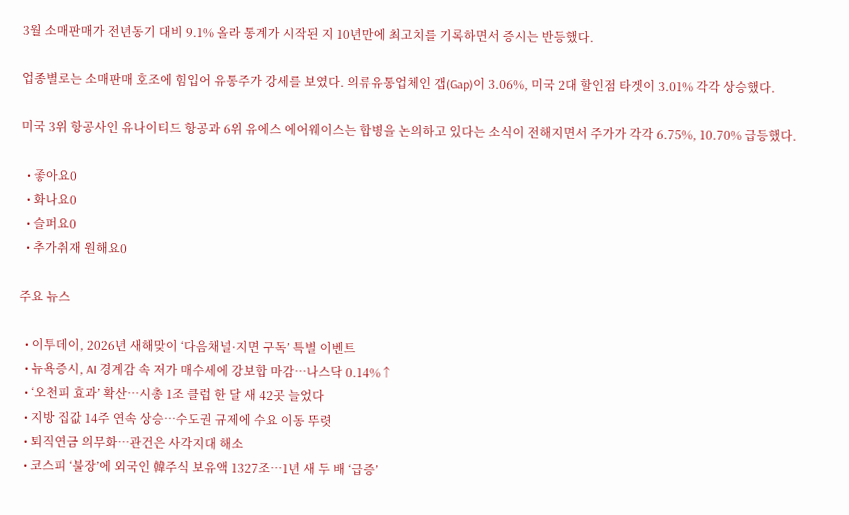3월 소매판매가 전년동기 대비 9.1% 올라 통계가 시작된 지 10년만에 최고치를 기록하면서 증시는 반등했다.

업종별로는 소매판매 호조에 힘입어 유통주가 강세를 보였다. 의류유통업체인 갭(Gap)이 3.06%, 미국 2대 할인점 타겟이 3.01% 각각 상승했다.

미국 3위 항공사인 유나이티드 항공과 6위 유에스 에어웨이스는 합병을 논의하고 있다는 소식이 전해지면서 주가가 각각 6.75%, 10.70% 급등했다.

  • 좋아요0
  • 화나요0
  • 슬퍼요0
  • 추가취재 원해요0

주요 뉴스

  • 이투데이, 2026년 새해맞이 ‘다음채널·지면 구독’ 특별 이벤트
  • 뉴욕증시, AI 경계감 속 저가 매수세에 강보합 마감…나스닥 0.14%↑
  • ‘오천피 효과’ 확산…시총 1조 클럽 한 달 새 42곳 늘었다
  • 지방 집값 14주 연속 상승⋯수도권 규제에 수요 이동 뚜렷
  • 퇴직연금 의무화⋯관건은 사각지대 해소
  • 코스피 ‘불장’에 외국인 韓주식 보유액 1327조…1년 새 두 배 ‘급증’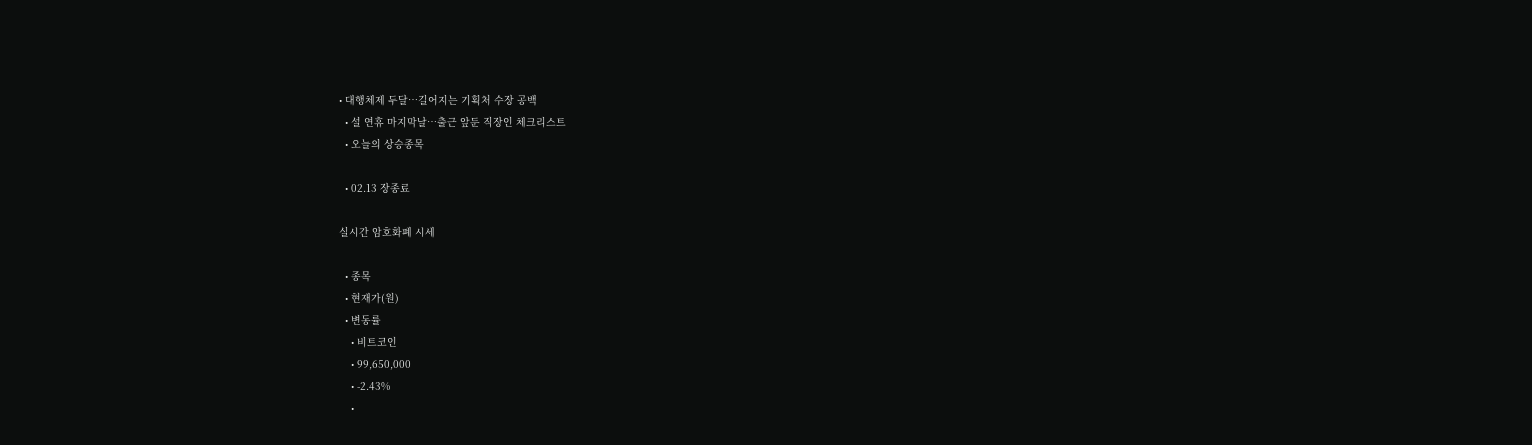• 대행체제 두달…길어지는 기획처 수장 공백
  • 설 연휴 마지막날…출근 앞둔 직장인 체크리스트
  • 오늘의 상승종목

  • 02.13 장종료

실시간 암호화폐 시세

  • 종목
  • 현재가(원)
  • 변동률
    • 비트코인
    • 99,650,000
    • -2.43%
    •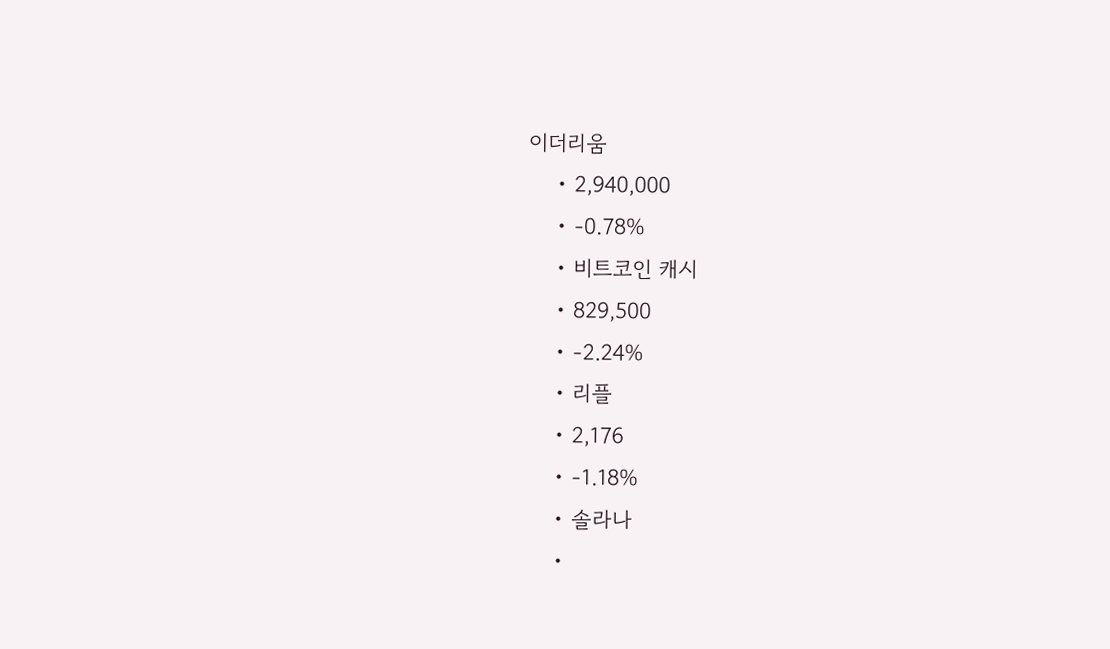이더리움
    • 2,940,000
    • -0.78%
    • 비트코인 캐시
    • 829,500
    • -2.24%
    • 리플
    • 2,176
    • -1.18%
    • 솔라나
    •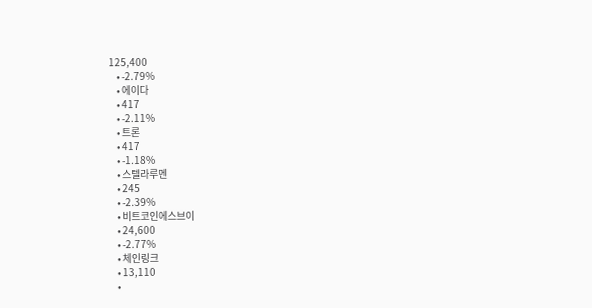125,400
    • -2.79%
    • 에이다
    • 417
    • -2.11%
    • 트론
    • 417
    • -1.18%
    • 스텔라루멘
    • 245
    • -2.39%
    • 비트코인에스브이
    • 24,600
    • -2.77%
    • 체인링크
    • 13,110
    •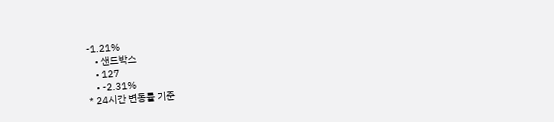-1.21%
    • 샌드박스
    • 127
    • -2.31%
* 24시간 변동률 기준